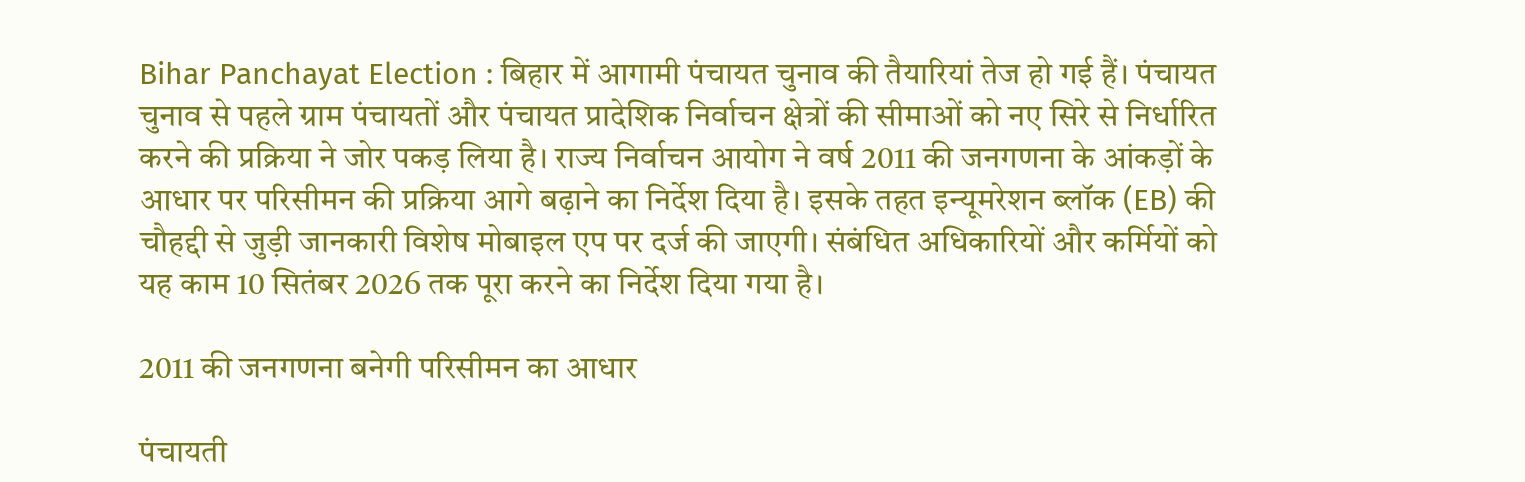Bihar Panchayat Election : बिहार में आगामी पंचायत चुनाव की तैयारियां तेज हो गई हैं। पंचायत चुनाव से पहले ग्राम पंचायतों और पंचायत प्रादेशिक निर्वाचन क्षेत्रों की सीमाओं को नए सिरे से निर्धारित करने की प्रक्रिया ने जोर पकड़ लिया है। राज्य निर्वाचन आयोग ने वर्ष 2011 की जनगणना के आंकड़ों के आधार पर परिसीमन की प्रक्रिया आगे बढ़ाने का निर्देश दिया है। इसके तहत इन्यूमरेशन ब्लॉक (EB) की चौहद्दी से जुड़ी जानकारी विशेष मोबाइल एप पर दर्ज की जाएगी। संबंधित अधिकारियों और कर्मियों को यह काम 10 सितंबर 2026 तक पूरा करने का निर्देश दिया गया है।

2011 की जनगणना बनेगी परिसीमन का आधार

पंचायती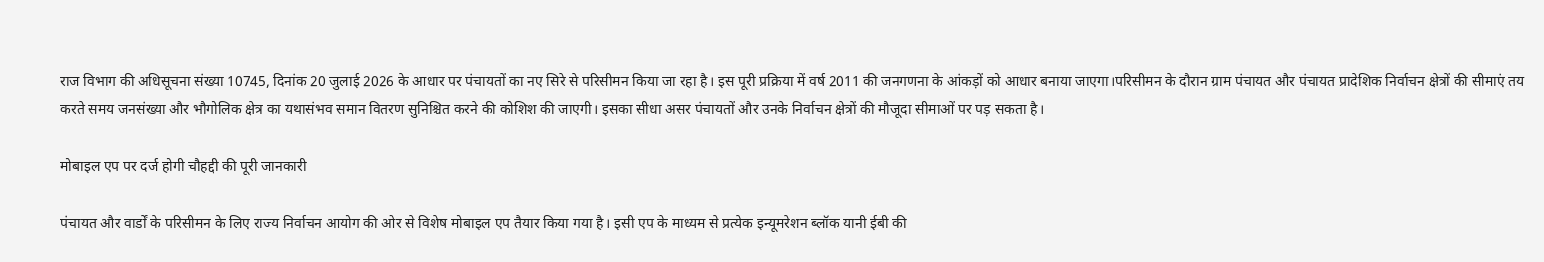राज विभाग की अधिसूचना संख्या 10745, दिनांक 20 जुलाई 2026 के आधार पर पंचायतों का नए सिरे से परिसीमन किया जा रहा है। इस पूरी प्रक्रिया में वर्ष 2011 की जनगणना के आंकड़ों को आधार बनाया जाएगा।परिसीमन के दौरान ग्राम पंचायत और पंचायत प्रादेशिक निर्वाचन क्षेत्रों की सीमाएं तय करते समय जनसंख्या और भौगोलिक क्षेत्र का यथासंभव समान वितरण सुनिश्चित करने की कोशिश की जाएगी। इसका सीधा असर पंचायतों और उनके निर्वाचन क्षेत्रों की मौजूदा सीमाओं पर पड़ सकता है।

मोबाइल एप पर दर्ज होगी चौहद्दी की पूरी जानकारी

पंचायत और वार्डों के परिसीमन के लिए राज्य निर्वाचन आयोग की ओर से विशेष मोबाइल एप तैयार किया गया है। इसी एप के माध्यम से प्रत्येक इन्यूमरेशन ब्लॉक यानी ईबी की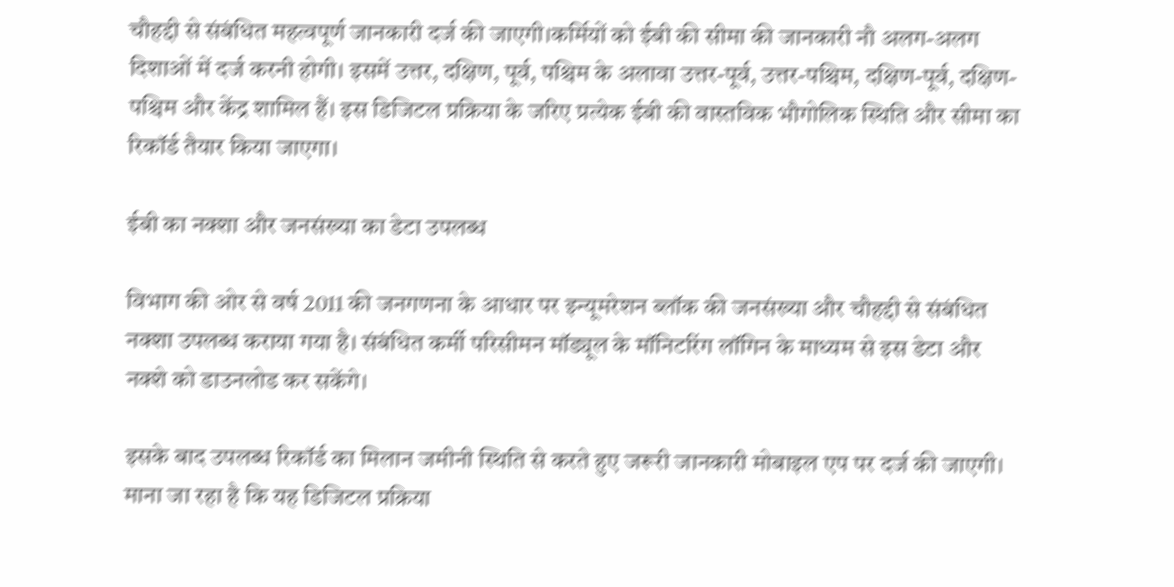चौहद्दी से संबंधित महत्वपूर्ण जानकारी दर्ज की जाएगी।कर्मियों को ईबी की सीमा की जानकारी नौ अलग-अलग दिशाओं में दर्ज करनी होगी। इसमें उत्तर, दक्षिण, पूर्व, पश्चिम के अलावा उत्तर-पूर्व, उत्तर-पश्चिम, दक्षिण-पूर्व, दक्षिण-पश्चिम और केंद्र शामिल हैं। इस डिजिटल प्रक्रिया के जरिए प्रत्येक ईबी की वास्तविक भौगोलिक स्थिति और सीमा का रिकॉर्ड तैयार किया जाएगा।

ईबी का नक्शा और जनसंख्या का डेटा उपलब्ध

विभाग की ओर से वर्ष 2011 की जनगणना के आधार पर इन्यूमरेशन ब्लॉक की जनसंख्या और चौहद्दी से संबंधित नक्शा उपलब्ध कराया गया है। संबंधित कर्मी परिसीमन मॉड्यूल के मॉनिटरिंग लॉगिन के माध्यम से इस डेटा और नक्शे को डाउनलोड कर सकेंगे।

इसके बाद उपलब्ध रिकॉर्ड का मिलान जमीनी स्थिति से करते हुए जरूरी जानकारी मोबाइल एप पर दर्ज की जाएगी। माना जा रहा है कि यह डिजिटल प्रक्रिया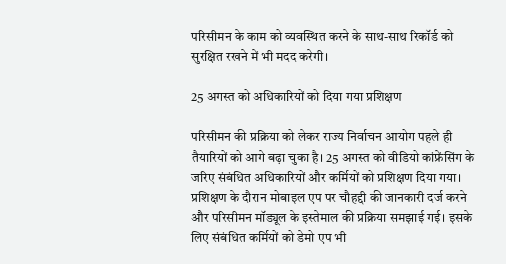परिसीमन के काम को व्यवस्थित करने के साथ-साथ रिकॉर्ड को सुरक्षित रखने में भी मदद करेगी।

25 अगस्त को अधिकारियों को दिया गया प्रशिक्षण

परिसीमन की प्रक्रिया को लेकर राज्य निर्वाचन आयोग पहले ही तैयारियों को आगे बढ़ा चुका है। 25 अगस्त को वीडियो कांफ्रेंसिंग के जरिए संबंधित अधिकारियों और कर्मियों को प्रशिक्षण दिया गया। प्रशिक्षण के दौरान मोबाइल एप पर चौहद्दी की जानकारी दर्ज करने और परिसीमन मॉड्यूल के इस्तेमाल की प्रक्रिया समझाई गई। इसके लिए संबंधित कर्मियों को डेमो एप भी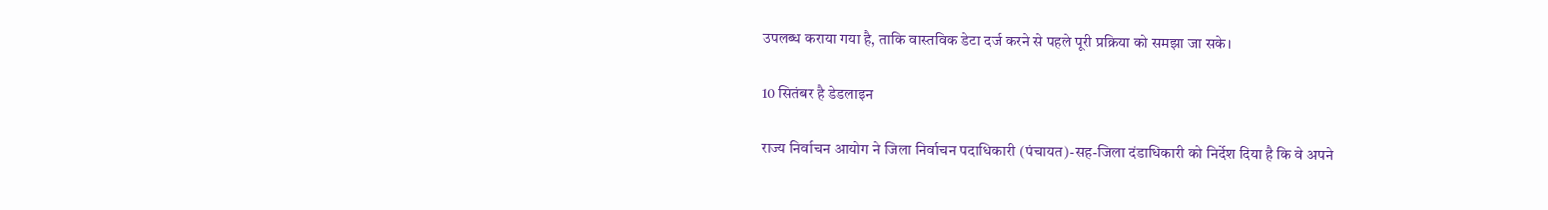उपलब्ध कराया गया है, ताकि वास्तविक डेटा दर्ज करने से पहले पूरी प्रक्रिया को समझा जा सके।

10 सितंबर है डेडलाइन

राज्य निर्वाचन आयोग ने जिला निर्वाचन पदाधिकारी (पंचायत)-सह-जिला दंडाधिकारी को निर्देश दिया है कि वे अपने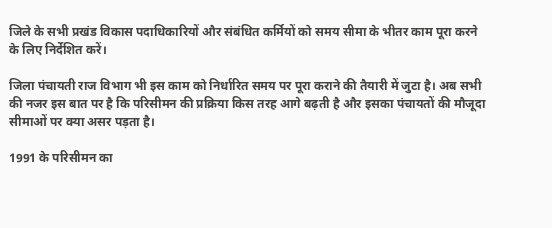जिले के सभी प्रखंड विकास पदाधिकारियों और संबंधित कर्मियों को समय सीमा के भीतर काम पूरा करने के लिए निर्देशित करें।

जिला पंचायती राज विभाग भी इस काम को निर्धारित समय पर पूरा कराने की तैयारी में जुटा है। अब सभी की नजर इस बात पर है कि परिसीमन की प्रक्रिया किस तरह आगे बढ़ती है और इसका पंचायतों की मौजूदा सीमाओं पर क्या असर पड़ता है।

1991 के परिसीमन का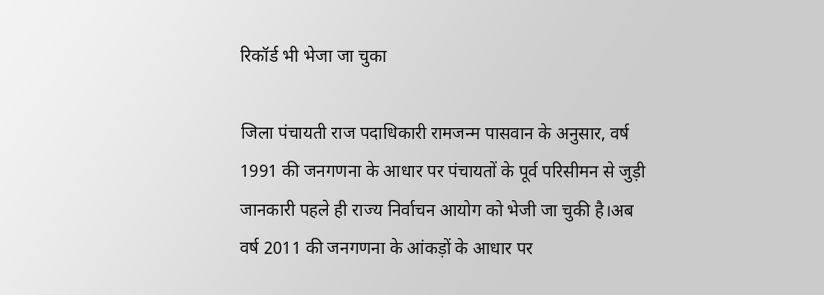रिकॉर्ड भी भेजा जा चुका

जिला पंचायती राज पदाधिकारी रामजन्म पासवान के अनुसार, वर्ष 1991 की जनगणना के आधार पर पंचायतों के पूर्व परिसीमन से जुड़ी जानकारी पहले ही राज्य निर्वाचन आयोग को भेजी जा चुकी है।अब वर्ष 2011 की जनगणना के आंकड़ों के आधार पर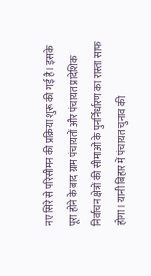नए सिरे से परिसीमन की प्रक्रिया शुरू की गई है। इसके पूरा होने के बाद ग्राम पंचायतों और पंचायत प्रादेशिक निर्वाचन क्षेत्रों की सीमाओं के पुनर्निर्धारण का रास्ता साफ होगा। यानी बिहार में पंचायत चुनाव की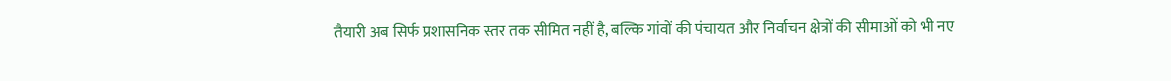तैयारी अब सिर्फ प्रशासनिक स्तर तक सीमित नहीं है, बल्कि गांवों की पंचायत और निर्वाचन क्षेत्रों की सीमाओं को भी नए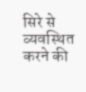सिरे से व्यवस्थित करने की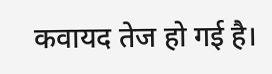कवायद तेज हो गई है।